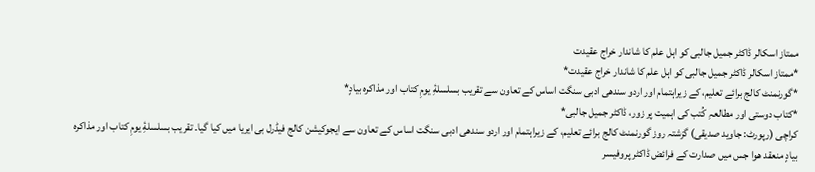ممتاز اسکالر ڈاکٹر جمیل جالبی کو اہل علم کا شاندار خراج عقیدت
*ممتاز اسکالر ڈاکٹر جمیل جالبی کو اہل علم کا شاندار خراج عقیدت*
*گورنمنٹ کالج برائے تعلیم، کے زیراہتمام اور اردو سندھی ادبی سنگت اساس کے تعاون سے تقریب بسلسلۀِ یومِ کتاب اور مذاکرہ بیادٍ*
*کتاب دوستی اور مطالعہِ کُتب کی اہمیت پر زور، ڈاکٹر جمیل جالبی*
کراچی (رپورٹ: جاوید صدیقی) گزشتہ روز گورنمنٹ کالج برائے تعلیم، کے زیراہتمام اور اردو سندھی ادبی سنگت اساس کے تعاون سے ایجوکیشن کالج فیڈرل بی ایریا میں کیا گیا۔ تقریب بسلسلۀِ یومِ کتاب اور مذاکرہ بیادٍ منعقد ھوا جس میں صدارت کے فرائض ڈاکٹر پروفیسر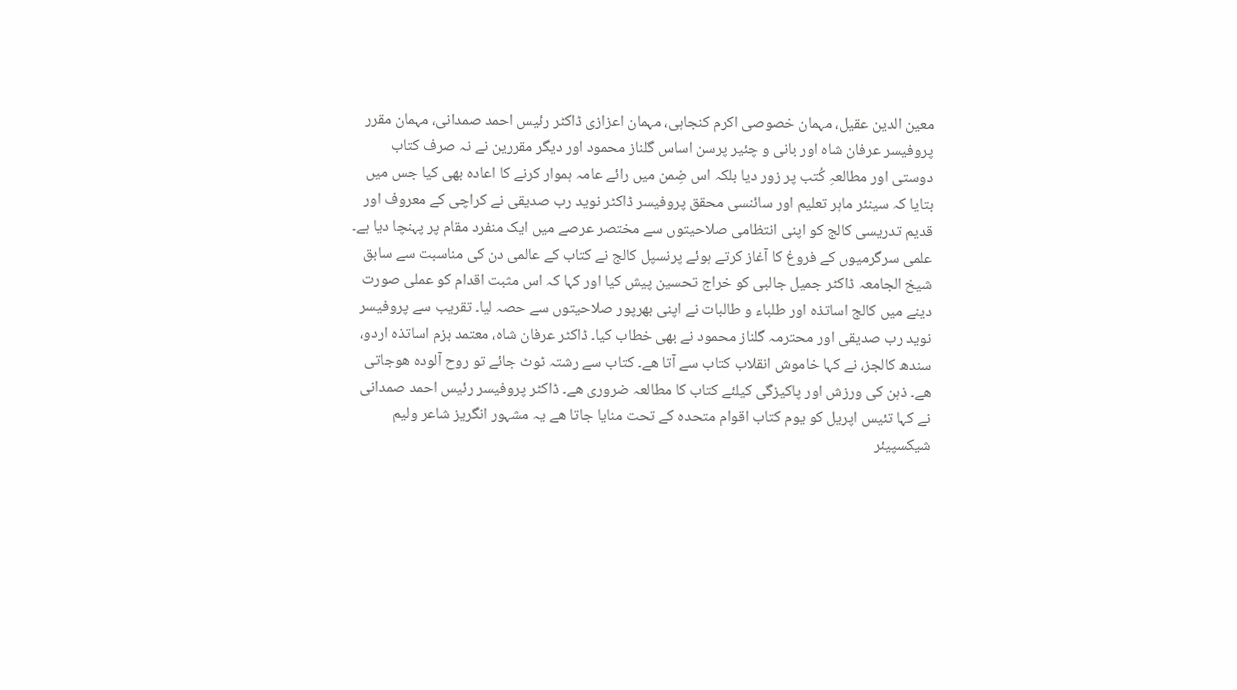معین الدین عقیل، مہمان خصوصی اکرم کنجاہی، مہمان اعزازی ڈاکٹر رئیس احمد صمدانی، مہمان مقرر پروفیسر عرفان شاہ اور بانی و چئیر پرسن اساس گلناز محمود اور دیگر مقررین نے نہ صرف کتاب دوستی اور مطالعہِ کُتب پر زور دیا بلکہ اس ضِمن میں رائے عامہ ہموار کرنے کا اعادہ بھی کیا جس میں بتایا کہ سینئر ماہر تعلیم اور سائنسی محقق پروفیسر ڈاکٹر نوید رب صدیقی نے کراچی کے معروف اور قدیم تدریسی کالج کو اپنی انتظامی صلاحیتوں سے مختصر عرصے میں ایک منفرد مقام پر پہنچا دیا ہے۔ علمی سرگرمیوں کے فروغ کا آغاز کرتے ہوئے پرنسپل کالج نے کتاب کے عالمی دن کی مناسبت سے سابق شیخ الجامعہ ڈاکٹر جمیل جالبی کو خراج تحسین پیش کیا اور کہا کہ اس مثبت اقدام کو عملی صورت دینے میں کالج اساتذہ اور طلباء و طالبات نے اپنی بھرپور صلاحیتوں سے حصہ لیا۔ تقریب سے پروفیسر نوید رب صدیقی اور محترمہ گلناز محمود نے بھی خطاب کیا۔ ڈاکٹر عرفان شاہ، معتمد بزم اساتذہ اردو، سندھ کالجز، نے کہا خاموش انقلاب کتاب سے آتا ھے۔ کتاب سے رشتہ ٹوٹ جائے تو روح آلودہ ھوجاتی ھے۔ ذہن کی ورزش اور پاکیزگی کیلئے کتاب کا مطالعہ ضروری ھے۔ ڈاکٹر پروفیسر رئیس احمد صمدانی نے کہا تئیس اپریل کو یوم کتاب اقوام متحدہ کے تحت منایا جاتا ھے یہ مشہور انگریز شاعر ولیم شیکسپیئر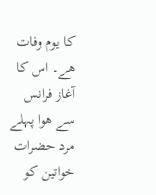کا یوم وفات ھے۔ اس کا آغاز فرانس سے ھوا پہلے مرد حضرات خواتین کو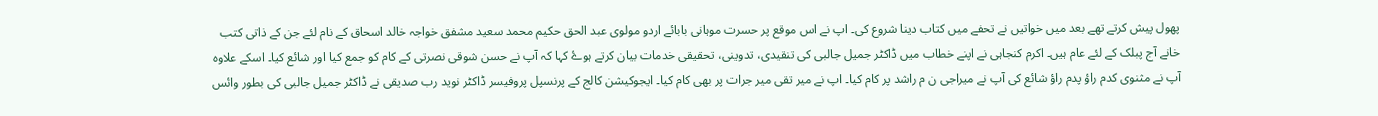پھول پیش کرتے تھے بعد میں خواتیں نے تحفے میں کتاب دینا شروع کی۔ اپ نے اس موقع پر حسرت موہانی بابائے اردو مولوی عبد الحق حکیم محمد سعید مشفق خواجہ خالد اسحاق کے نام لئے جن کے ذاتی کتب خانے آج پبلک کے لئے عام ہیں۔ اکرم کنجاہی نے اپنے خطاب میں ڈاکٹر جمیل جالبی کی تنقیدی، تدوینی، تحقیقی خدمات بیان کرتے ہوۓ کہا کہ آپ نے حسن شوقی نصرتی کے کام کو جمع کیا اور شائع کیا۔ اسکے علاوہ آپ نے مثنوی کدم راؤ پدم راؤ شائع کی آپ نے میراجی ن م راشد پر کام کیا۔ اپ نے میر تقی میر جرات پر بھی کام کیا۔ ایجوکیشن کالج کے پرنسپل پروفیسر ڈاکٹر نوید رب صدیقی نے ڈاکٹر جمیل جالبی کی بطور وائس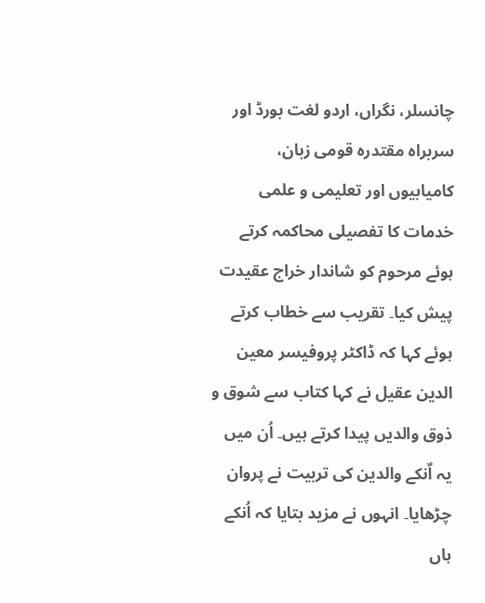چانسلر، نگراں، اردو لغت بورڈ اور سربراہ مقتدرہ قومی زبان، کامیابیوں اور تعلیمی و علمی خدمات کا تفصیلی محاکمہ کرتے ہوئے مرحوم کو شاندار خراج عقیدت پیش کیا۔ تقریب سے خطاب کرتے ہوئے کہا کہ ڈاکٹر پروفیسر معین الدین عقیل نے کہا کتاب سے شوق و ذوق والدیں پیدا کرتے ہیں۔ اُن میں یہ اٌنکے والدین کی تربیت نے پروان چڑھایا۔ انہوں نے مزید بتایا کہ اُنکے ہاں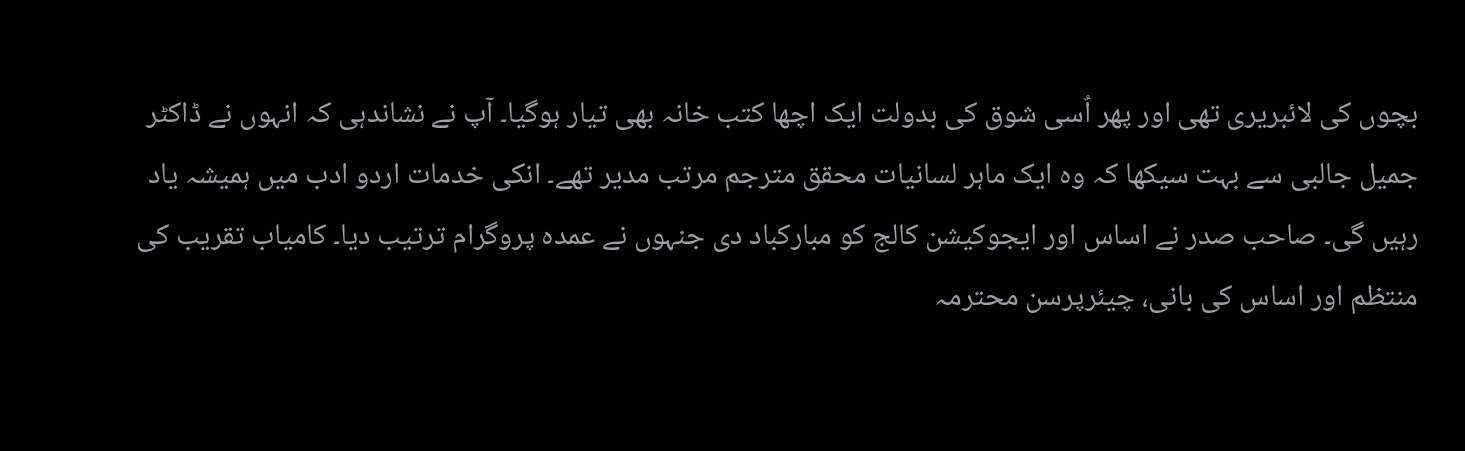بچوں کی لائبریری تھی اور پھر اٌسی شوق کی بدولت ایک اچھا کتب خانہ بھی تیار ہوگیا۔ آپ نے نشاندہی کہ انہوں نے ڈاکٹر جمیل جالبی سے بہت سیکھا کہ وہ ایک ماہر لسانیات محقق مترجم مرتب مدیر تھے۔ انکی خدمات اردو ادب میں ہمیشہ یاد رہیں گی۔ صاحب صدر نے اساس اور ایجوکیشن کالج کو مبارکباد دی جنہوں نے عمدہ پروگرام ترتیب دیا۔ کامیاب تقریب کی منتظم اور اساس کی بانی، چیئرپرسن محترمہ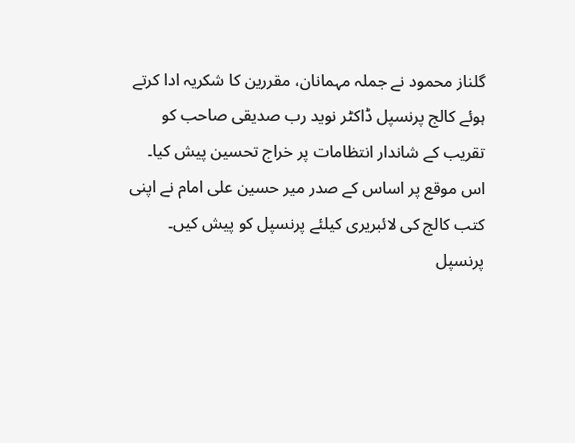گلناز محمود نے جملہ مہمانان، مقررین کا شکریہ ادا کرتے ہوئے کالج پرنسپل ڈاکٹر نوید رب صدیقی صاحب کو تقریب کے شاندار انتظامات پر خراج تحسین پیش کیا۔ اس موقع پر اساس کے صدر میر حسین علی امام نے اپنی کتب کالج کی لائبریری کیلئے پرنسپل کو پیش کیں۔ پرنسپل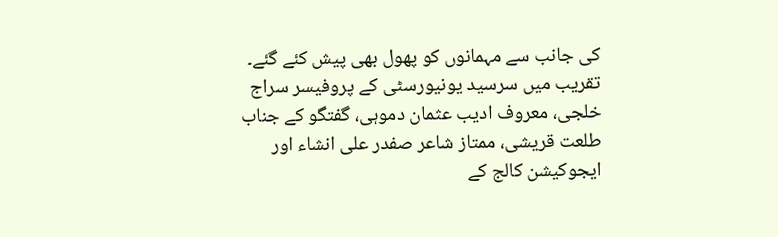کی جانب سے مہمانوں کو پھول بھی پیش کئے گئے۔ تقریب میں سرسید یونیورسٹی کے پروفیسر سراج خلجی، معروف ادیب عثمان دموہی، گفتگو کے جناب طلعت قریشی، ممتاز شاعر صفدر علی انشاء اور ایجوکیشن کالج کے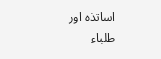اساتذہ اور طلباء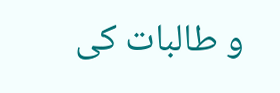و طالبات کی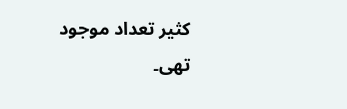کثیر تعداد موجود تھی۔